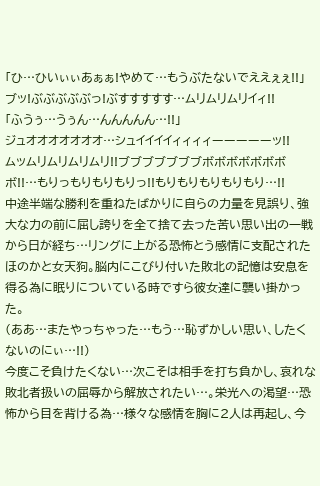「ひ…ひいぃぃあぁぁ!やめて…もうぶたないでええぇぇ!!」
ブッ!ぶぶぶぶぶっ!ぶすすすすす…ムリムリムリイィ!!
「ふうぅ…うぅん…んんんんん…!!」
ジュオオオオオオオ…シュイイイイィィィィーーーーーッ!!
ムッムリムリムリムリ!!ブブブブブブブボボボボボボボボ!!…もりっもりもりもりっ!!もりもりもりもりもり…!!
中途半端な勝利を重ねたばかりに自らの力量を見誤り、強大な力の前に屈し誇りを全て捨て去った苦い思い出の一戦から日が経ち…リングに上がる恐怖とう感情に支配されたほのかと女天狗。脳内にこびり付いた敗北の記憶は安息を得る為に眠りについている時ですら彼女達に襲い掛かった。
(ああ…またやっちゃった…もう…恥ずかしい思い、したくないのにぃ…!!)
今度こそ負けたくない…次こそは相手を打ち負かし、哀れな敗北者扱いの屈辱から解放されたい…。栄光への渇望…恐怖から目を背ける為…様々な感情を胸に2人は再起し、今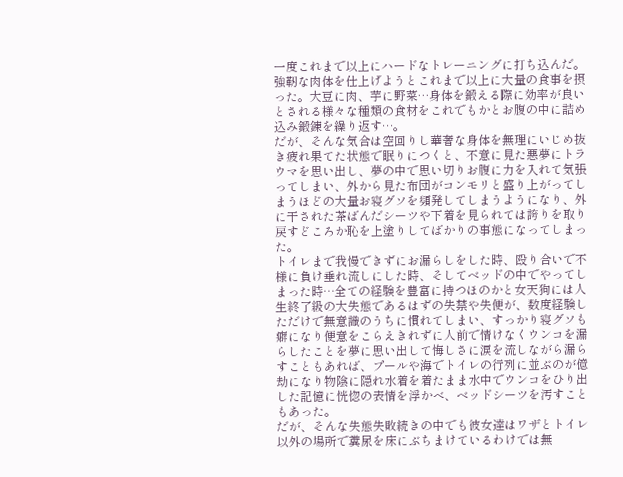一度これまで以上にハードなトレーニングに打ち込んだ。
強靭な肉体を仕上げようとこれまで以上に大量の食事を摂った。大豆に肉、芋に野菜…身体を鍛える際に効率が良いとされる様々な種類の食材をこれでもかとお腹の中に詰め込み鍛錬を繰り返す…。
だが、そんな気合は空回りし華奢な身体を無理にいじめ抜き疲れ果てた状態で眠りにつくと、不意に見た悪夢にトラウマを思い出し、夢の中で思い切りお腹に力を入れて気張ってしまい、外から見た布団がコンモリと盛り上がってしまうほどの大量お寝グソを頻発してしまうようになり、外に干された茶ばんだシーツや下着を見られては誇りを取り戻すどころか恥を上塗りしてばかりの事態になってしまった。
トイレまで我慢できずにお漏らしをした時、殴り合いで不様に負け垂れ流しにした時、そしてベッドの中でやってしまった時…全ての経験を豊富に持つほのかと女天狗には人生終了級の大失態であるはずの失禁や失便が、数度経験しただけで無意識のうちに慣れてしまい、すっかり寝グソも癖になり便意をこらえきれずに人前で情けなくウンコを漏らしたことを夢に思い出して悔しさに涙を流しながら漏らすこともあれば、プールや海でトイレの行列に並ぶのが億劫になり物陰に隠れ水着を着たまま水中でウンコをひり出した記憶に恍惚の表情を浮かべ、ベッドシーツを汚すこともあった。
だが、そんな失態失敗続きの中でも彼女達はワザとトイレ以外の場所で糞尿を床にぶちまけているわけでは無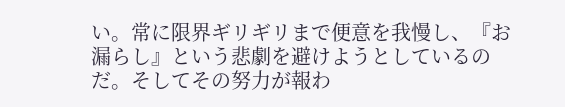い。常に限界ギリギリまで便意を我慢し、『お漏らし』という悲劇を避けようとしているのだ。そしてその努力が報わ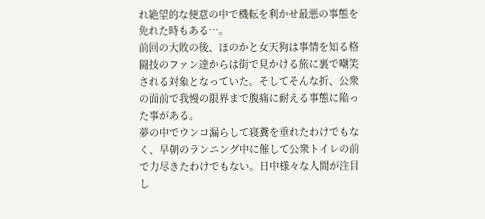れ絶望的な便意の中で機転を利かせ最悪の事態を免れた時もある…。
前回の大敗の後、ほのかと女天狗は事情を知る格闘技のファン達からは街で見かける旅に裏で嘲笑される対象となっていた。そしてそんな折、公衆の面前で我慢の限界まで腹痛に耐える事態に陥った事がある。
夢の中でウンコ漏らして寝糞を垂れたわけでもなく、早朝のランニング中に催して公衆トイレの前で力尽きたわけでもない。日中様々な人間が注目し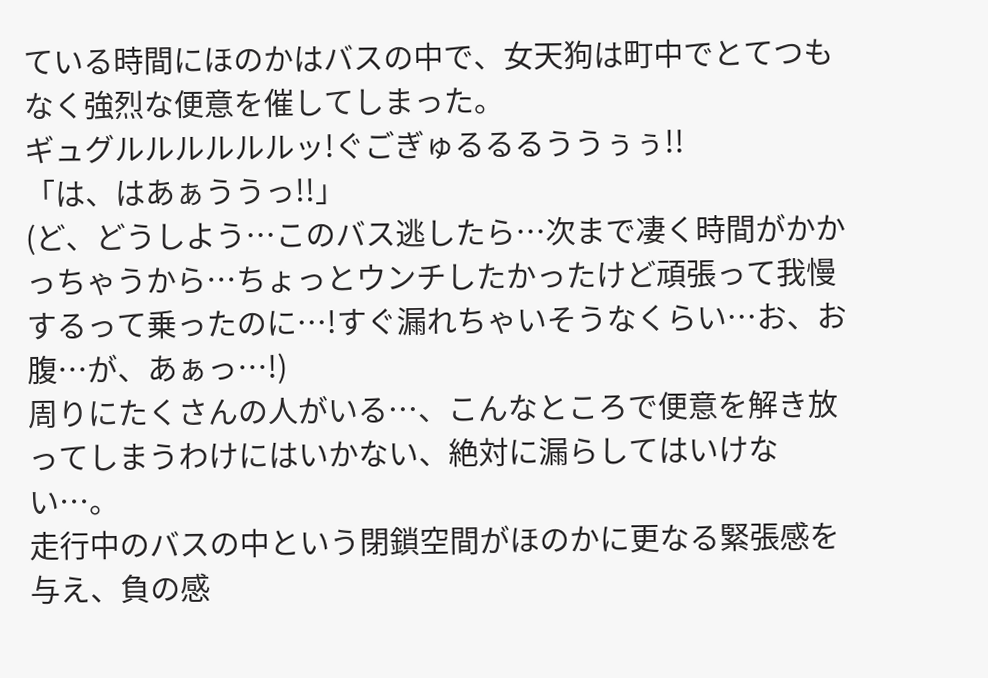ている時間にほのかはバスの中で、女天狗は町中でとてつもなく強烈な便意を催してしまった。
ギュグルルルルルルッ!ぐごぎゅるるるううぅぅ!!
「は、はあぁううっ!!」
(ど、どうしよう…このバス逃したら…次まで凄く時間がかかっちゃうから…ちょっとウンチしたかったけど頑張って我慢するって乗ったのに…!すぐ漏れちゃいそうなくらい…お、お腹…が、あぁっ…!)
周りにたくさんの人がいる…、こんなところで便意を解き放ってしまうわけにはいかない、絶対に漏らしてはいけない…。
走行中のバスの中という閉鎖空間がほのかに更なる緊張感を与え、負の感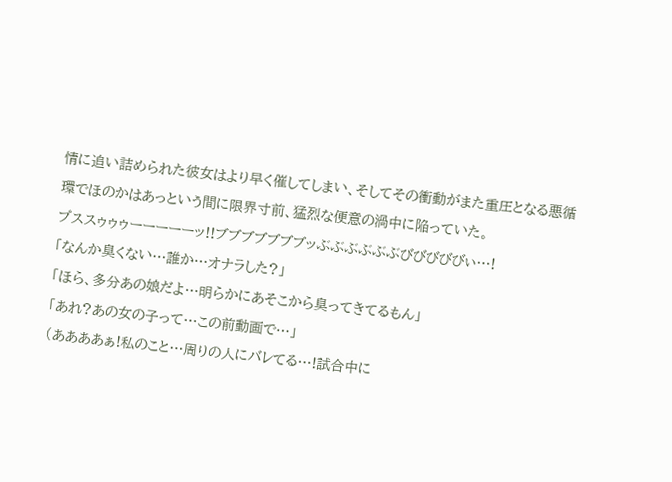情に追い詰められた彼女はより早く催してしまい、そしてその衝動がまた重圧となる悪循環でほのかはあっという間に限界寸前、猛烈な便意の渦中に陥っていた。
プススゥゥゥーーーーーッ!!ブブブブブブブッぶぶぶぶぶぶびびびびびぃ…!
「なんか臭くない…誰か…オナラした?」
「ほら、多分あの娘だよ…明らかにあそこから臭ってきてるもん」
「あれ?あの女の子って…この前動画で…」
(ああああぁ!私のこと…周りの人にバレてる…!試合中に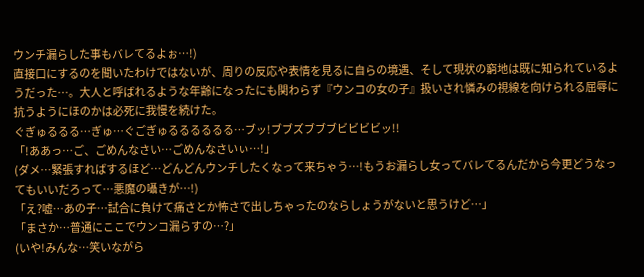ウンチ漏らした事もバレてるよぉ…!)
直接口にするのを聞いたわけではないが、周りの反応や表情を見るに自らの境遇、そして現状の窮地は既に知られているようだった…。大人と呼ばれるような年齢になったにも関わらず『ウンコの女の子』扱いされ憐みの視線を向けられる屈辱に抗うようにほのかは必死に我慢を続けた。
ぐぎゅるるる…ぎゅ…ぐごぎゅるるるるるる…ブッ!ブブズブブブビビビビッ!!
「!ああっ…ご、ごめんなさい…ごめんなさいぃ…!」
(ダメ…緊張すればするほど…どんどんウンチしたくなって来ちゃう…!もうお漏らし女ってバレてるんだから今更どうなってもいいだろって…悪魔の囁きが…!)
「え?嘘…あの子…試合に負けて痛さとか怖さで出しちゃったのならしょうがないと思うけど…」
「まさか…普通にここでウンコ漏らすの…?」
(いや!みんな…笑いながら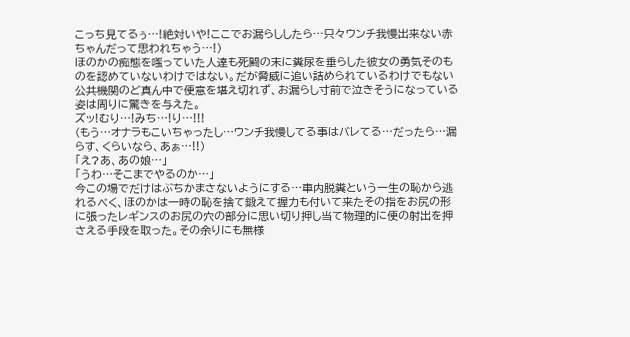こっち見てるぅ…!絶対いや!ここでお漏らししたら…只々ウンチ我慢出来ない赤ちゃんだって思われちゃう…!)
ほのかの痴態を嗤っていた人達も死闘の末に糞尿を垂らした彼女の勇気そのものを認めていないわけではない。だが脅威に追い詰められているわけでもない公共機関のど真ん中で便意を堪え切れず、お漏らし寸前で泣きそうになっている姿は周りに驚きを与えた。
ズッ!むり…!みち…!り…!!!
(もう…オナラもこいちゃったし…ウンチ我慢してる事はバレてる…だったら…漏らす、くらいなら、あぁ…!!)
「え?あ、あの娘…」
「うわ…そこまでやるのか…」
今この場でだけはぶちかまさないようにする…車内脱糞という一生の恥から逃れるべく、ほのかは一時の恥を捨て鍛えて握力も付いて来たその指をお尻の形に張ったレギンスのお尻の穴の部分に思い切り押し当て物理的に便の射出を押さえる手段を取った。その余りにも無様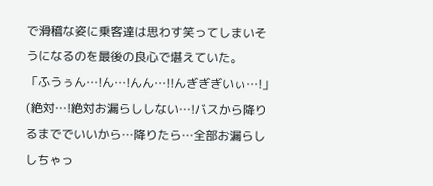で滑稽な姿に乗客達は思わす笑ってしまいそうになるのを最後の良心で堪えていた。
「ふうぅん…!ん…!んん…!!んぎぎぎいぃ…!」
(絶対…!絶対お漏らししない…!バスから降りるまででいいから…降りたら…全部お漏らししちゃっ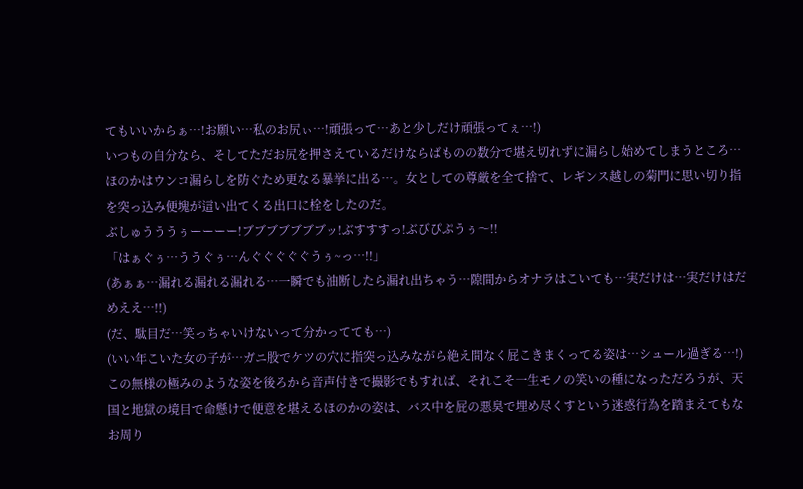てもいいからぁ…!お願い…私のお尻ぃ…!頑張って…あと少しだけ頑張ってぇ…!)
いつもの自分なら、そしてただお尻を押さえているだけならばものの数分で堪え切れずに漏らし始めてしまうところ…ほのかはウンコ漏らしを防ぐため更なる暴挙に出る…。女としての尊厳を全て捨て、レギンス越しの菊門に思い切り指を突っ込み便塊が這い出てくる出口に栓をしたのだ。
ぶしゅうううぅーーーー!ブブブブブブブッ!ぶすすすっ!ぶびぴぷうぅ〜!!
「はぁぐぅ…ううぐぅ…んぐぐぐぐぐうぅ~っ…!!」
(あぁぁ…漏れる漏れる漏れる…一瞬でも油断したら漏れ出ちゃう…隙間からオナラはこいても…実だけは…実だけはだめええ…!!)
(だ、駄目だ…笑っちゃいけないって分かってても…)
(いい年こいた女の子が…ガニ股でケツの穴に指突っ込みながら絶え間なく屁こきまくってる姿は…シュール過ぎる…!)
この無様の極みのような姿を後ろから音声付きで撮影でもすれば、それこそ一生モノの笑いの種になっただろうが、天国と地獄の境目で命懸けで便意を堪えるほのかの姿は、バス中を屁の悪臭で埋め尽くすという迷惑行為を踏まえてもなお周り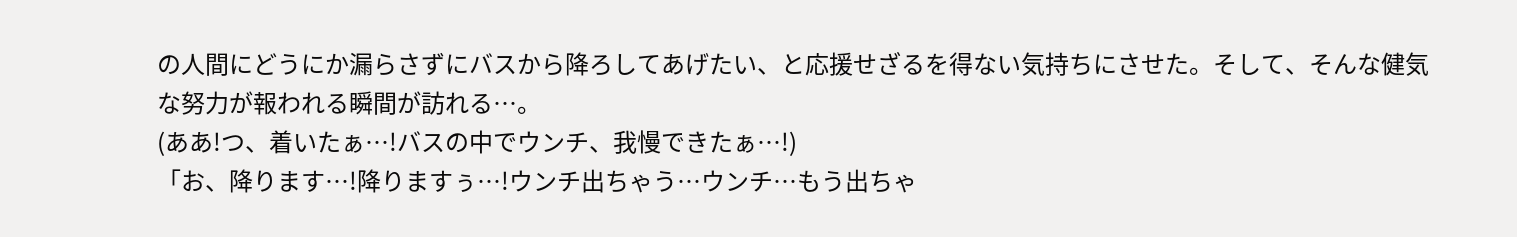の人間にどうにか漏らさずにバスから降ろしてあげたい、と応援せざるを得ない気持ちにさせた。そして、そんな健気な努力が報われる瞬間が訪れる…。
(ああ!つ、着いたぁ…!バスの中でウンチ、我慢できたぁ…!)
「お、降ります…!降りますぅ…!ウンチ出ちゃう…ウンチ…もう出ちゃ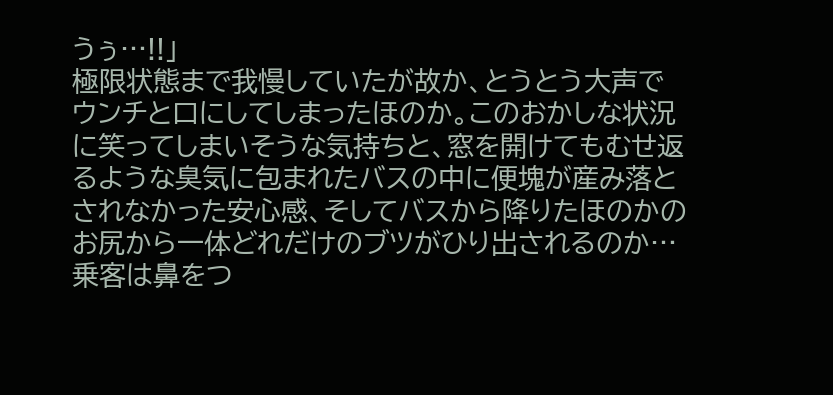うぅ…!!」
極限状態まで我慢していたが故か、とうとう大声でウンチと口にしてしまったほのか。このおかしな状況に笑ってしまいそうな気持ちと、窓を開けてもむせ返るような臭気に包まれたバスの中に便塊が産み落とされなかった安心感、そしてバスから降りたほのかのお尻から一体どれだけのブツがひり出されるのか…乗客は鼻をつ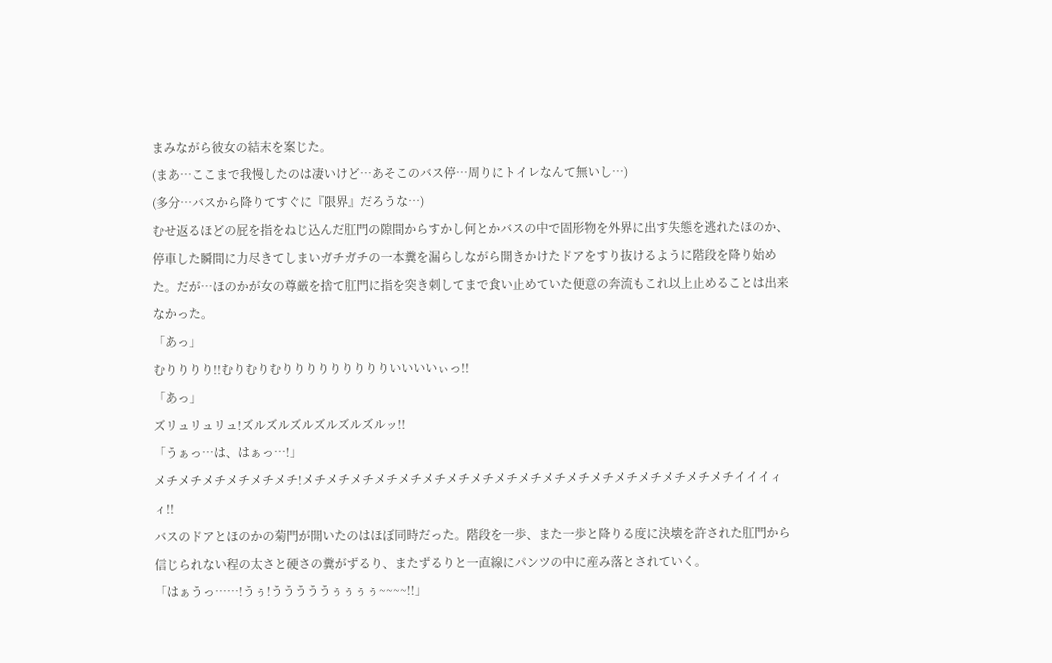まみながら彼女の結末を案じた。
(まあ…ここまで我慢したのは凄いけど…あそこのバス停…周りにトイレなんて無いし…)
(多分…バスから降りてすぐに『限界』だろうな…)
むせ返るほどの屁を指をねじ込んだ肛門の隙間からすかし何とかバスの中で固形物を外界に出す失態を逃れたほのか、停車した瞬間に力尽きてしまいガチガチの一本糞を漏らしながら開きかけたドアをすり抜けるように階段を降り始めた。だが…ほのかが女の尊厳を捨て肛門に指を突き刺してまで食い止めていた便意の奔流もこれ以上止めることは出来なかった。
「あっ」
むりりりり!!むりむりむりりりりりりりりりいいいいぃっ!!
「あっ」
ズリュリュリュ!ズルズルズルズルズルズルッ!!
「うぁっ…は、はぁっ…!」
メチメチメチメチメチメチ!メチメチメチメチメチメチメチメチメチメチメチメチメチメチメチメチメチメチイイイィィ!!
バスのドアとほのかの菊門が開いたのはほぼ同時だった。階段を一歩、また一歩と降りる度に決壊を許された肛門から信じられない程の太さと硬さの糞がずるり、またずるりと一直線にパンツの中に産み落とされていく。
「はぁうっ……!うぅ!うううううぅぅぅぅ~~~~!!」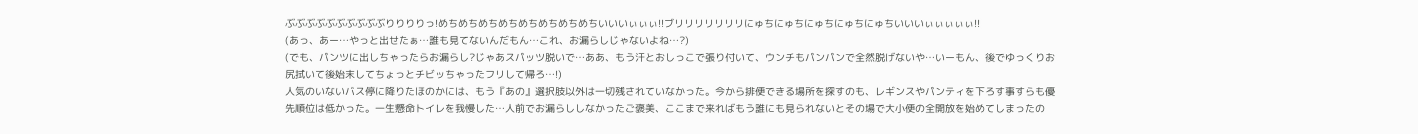ぶぶぶぶぶぶぶぶぶぶりりりりっ!めちめちめちめちめちめちめちめちいいいぃぃぃ!!ブリリリリリリリにゅちにゅちにゅちにゅちにゅちいいいぃぃぃぃぃ!!
(あっ、あー…やっと出せたぁ…誰も見てないんだもん…これ、お漏らしじゃないよね…?)
(でも、パンツに出しちゃったらお漏らし?じゃあスパッツ脱いで…ああ、もう汗とおしっこで張り付いて、ウンチもパンパンで全然脱げないや…いーもん、後でゆっくりお尻拭いて後始末してちょっとチビッちゃったフリして帰ろ…!)
人気のいないバス停に降りたほのかには、もう『あの』選択肢以外は一切残されていなかった。今から排便できる場所を探すのも、レギンスやパンティを下ろす事すらも優先順位は低かった。一生懸命トイレを我慢した…人前でお漏らししなかったご褒美、ここまで来ればもう誰にも見られないとその場で大小便の全開放を始めてしまったの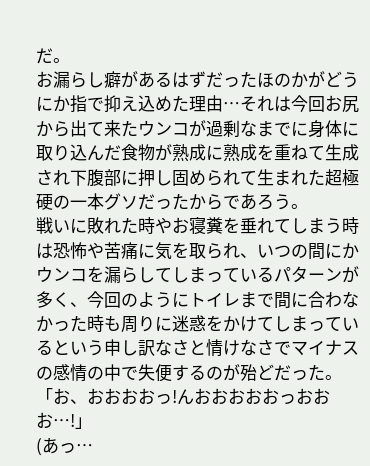だ。
お漏らし癖があるはずだったほのかがどうにか指で抑え込めた理由…それは今回お尻から出て来たウンコが過剰なまでに身体に取り込んだ食物が熟成に熟成を重ねて生成され下腹部に押し固められて生まれた超極硬の一本グソだったからであろう。
戦いに敗れた時やお寝糞を垂れてしまう時は恐怖や苦痛に気を取られ、いつの間にかウンコを漏らしてしまっているパターンが多く、今回のようにトイレまで間に合わなかった時も周りに迷惑をかけてしまっているという申し訳なさと情けなさでマイナスの感情の中で失便するのが殆どだった。
「お、おおおおっ!んおおおおおっおおお…!」
(あっ…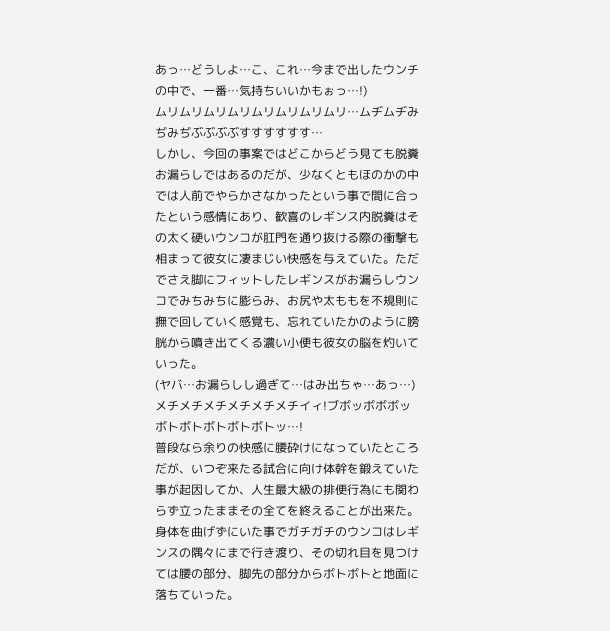あっ…どうしよ…こ、これ…今まで出したウンチの中で、一番…気持ちいいかもぉっ…!)
ムリムリムリムリムリムリムリムリ…ムヂムヂみぢみぢぶぶぶぶすすすすすす…
しかし、今回の事案ではどこからどう見ても脱糞お漏らしではあるのだが、少なくともほのかの中では人前でやらかさなかったという事で間に合ったという感情にあり、歓喜のレギンス内脱糞はその太く硬いウンコが肛門を通り抜ける際の衝撃も相まって彼女に凄まじい快感を与えていた。ただでさえ脚にフィットしたレギンスがお漏らしウンコでみちみちに膨らみ、お尻や太ももを不規則に撫で回していく感覚も、忘れていたかのように膀胱から噴き出てくる濃い小便も彼女の脳を灼いていった。
(ヤバ…お漏らしし過ぎて…はみ出ちゃ…あっ…)
メチメチメチメチメチメチイィ!ブボッボボボッボトボトボトボトボトッ…!
普段なら余りの快感に腰砕けになっていたところだが、いつぞ来たる試合に向け体幹を鍛えていた事が起因してか、人生最大級の排便行為にも関わらず立ったままその全てを終えることが出来た。身体を曲げずにいた事でガチガチのウンコはレギンスの隅々にまで行き渡り、その切れ目を見つけては腰の部分、脚先の部分からボトボトと地面に落ちていった。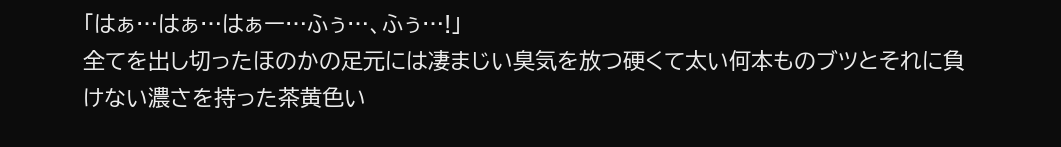「はぁ…はぁ…はぁー…ふぅ…、ふぅ…!」
全てを出し切ったほのかの足元には凄まじい臭気を放つ硬くて太い何本ものブツとそれに負けない濃さを持った茶黄色い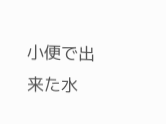小便で出来た水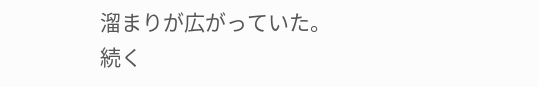溜まりが広がっていた。
続く